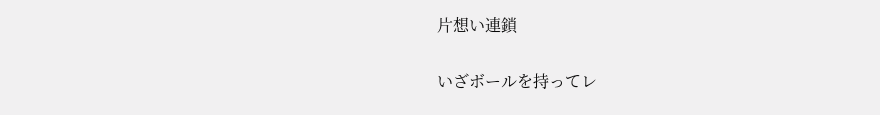片想い連鎖

いざボールを持ってレ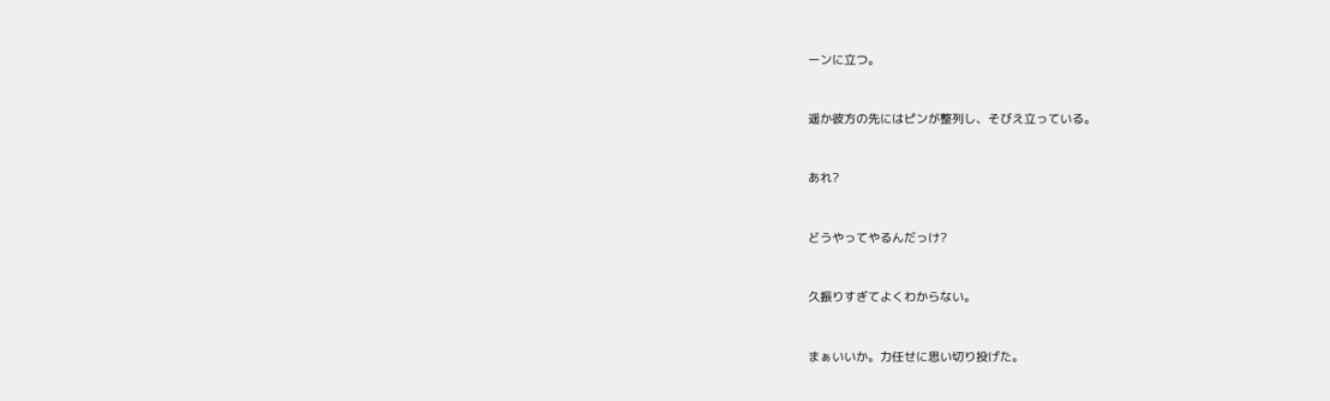ーンに立つ。


遥か彼方の先にはピンが整列し、そびえ立っている。


あれ?


どうやってやるんだっけ?


久振りすぎてよくわからない。


まぁいいか。力任せに思い切り投げた。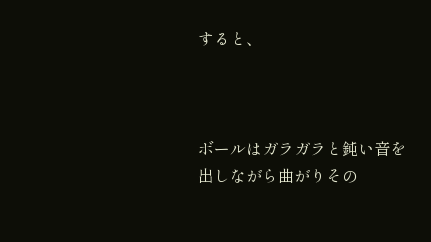すると、



ボールはガラガラと鈍い音を出しながら曲がりその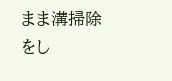まま溝掃除をし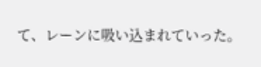て、レーンに吸い込まれていった。